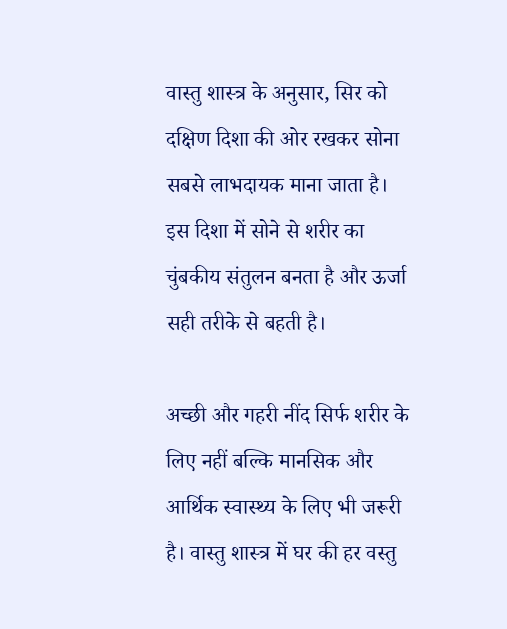वास्तु शास्त्र के अनुसार, सिर को दक्षिण दिशा की ओर रखकर सोना सबसे लाभदायक माना जाता है। इस दिशा में सोने से शरीर का चुंबकीय संतुलन बनता है और ऊर्जा सही तरीके से बहती है।

अच्छी और गहरी नींद सिर्फ शरीर के लिए नहीं बल्कि मानसिक और आर्थिक स्वास्थ्य के लिए भी जरूरी है। वास्तु शास्त्र में घर की हर वस्तु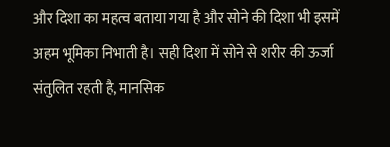और दिशा का महत्व बताया गया है और सोने की दिशा भी इसमें अहम भूमिका निभाती है। सही दिशा में सोने से शरीर की ऊर्जा संतुलित रहती है, मानसिक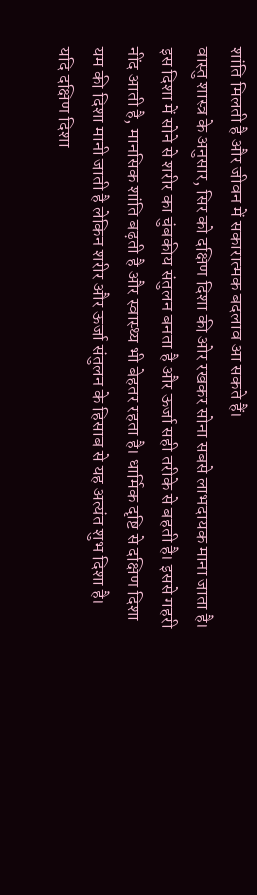शांति मिलती है और जीवन में सकारात्मक बदलाव आ सकते हैं।
वास्तु शास्त्र के अनुसार, सिर को दक्षिण दिशा की ओर रखकर सोना सबसे लाभदायक माना जाता है। इस दिशा में सोने से शरीर का चुंबकीय संतुलन बनता है और ऊर्जा सही तरीके से बहती है। इससे गहरी नींद आती है, मानसिक शांति बढ़ती है और स्वास्थ्य भी बेहतर रहता है। धार्मिक दृष्टि से दक्षिण दिशा यम की दिशा मानी जाती है लेकिन शरीर और ऊर्जा संतुलन के हिसाब से यह अत्यंत शुभ दिशा है।
यदि दक्षिण दिशा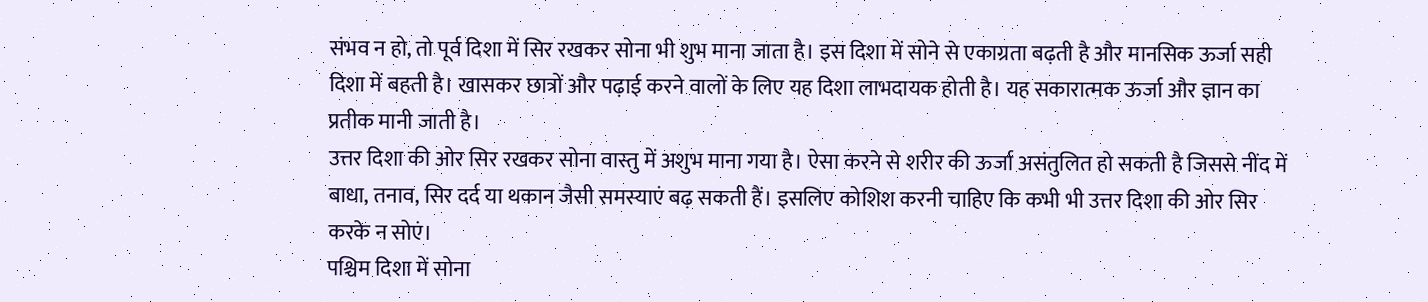संभव न हो, तो पूर्व दिशा में सिर रखकर सोना भी शुभ माना जाता है। इस दिशा में सोने से एकाग्रता बढ़ती है और मानसिक ऊर्जा सही दिशा में बहती है। खासकर छात्रों और पढ़ाई करने वालों के लिए यह दिशा लाभदायक होती है। यह सकारात्मक ऊर्जा और ज्ञान का प्रतीक मानी जाती है।
उत्तर दिशा की ओर सिर रखकर सोना वास्तु में अशुभ माना गया है। ऐसा करने से शरीर की ऊर्जा असंतुलित हो सकती है जिससे नींद में बाधा, तनाव, सिर दर्द या थकान जैसी समस्याएं बढ़ सकती हैं। इसलिए कोशिश करनी चाहिए कि कभी भी उत्तर दिशा की ओर सिर करके न सोएं।
पश्चिम दिशा में सोना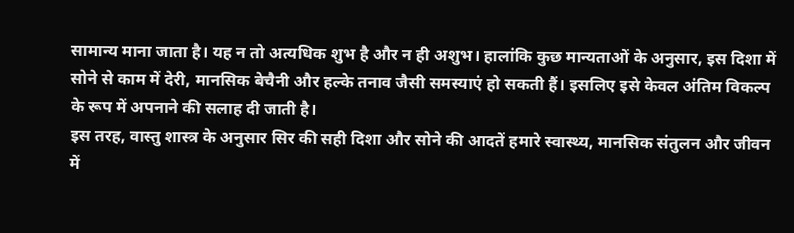सामान्य माना जाता है। यह न तो अत्यधिक शुभ है और न ही अशुभ। हालांकि कुछ मान्यताओं के अनुसार, इस दिशा में सोने से काम में देरी, मानसिक बेचैनी और हल्के तनाव जैसी समस्याएं हो सकती हैं। इसलिए इसे केवल अंतिम विकल्प के रूप में अपनाने की सलाह दी जाती है।
इस तरह, वास्तु शास्त्र के अनुसार सिर की सही दिशा और सोने की आदतें हमारे स्वास्थ्य, मानसिक संतुलन और जीवन में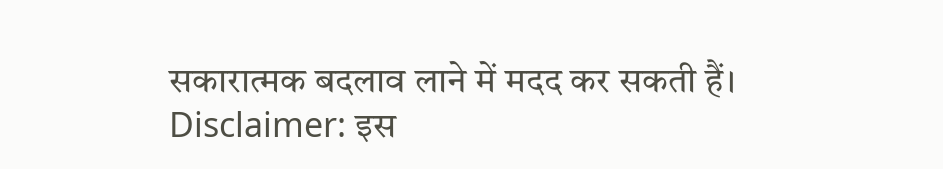सकारात्मक बदलाव लाने में मदद कर सकती हैं।
Disclaimer: इस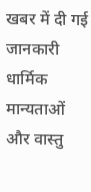खबर में दी गई जानकारी धार्मिक मान्यताओं और वास्तु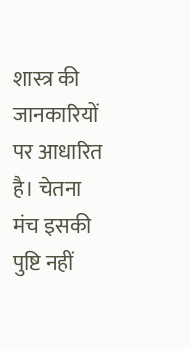शास्त्र की जानकारियों पर आधारित है। चेतना मंच इसकी पुष्टि नहीं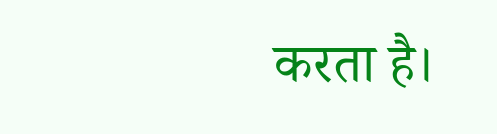करता है।